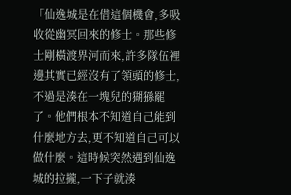「仙逸城是在借這個機會,多吸收從幽冥回來的修士。那些修士剛橫渡界河而來,許多隊伍裡邊其實已經沒有了領頭的修士,不過是湊在一塊兒的猢猻罷了。他們根本不知道自己能到什麼地方去,更不知道自己可以做什麼。這時候突然遇到仙逸城的拉攏,一下子就湊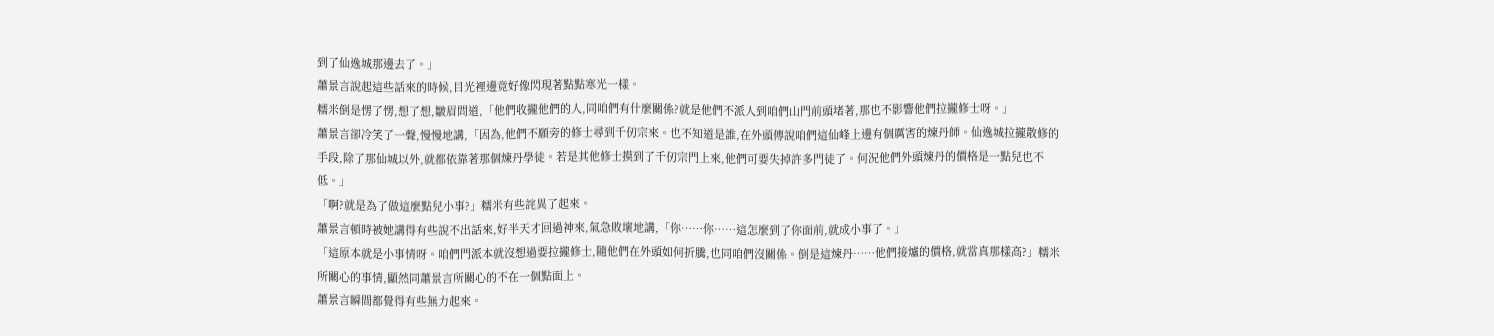到了仙逸城那邊去了。」
蕭景言說起這些話來的時候,目光裡邊竟好像閃現著點點寒光一樣。
糯米倒是愣了愣,想了想,皺眉問道,「他們收攏他們的人,同咱們有什麼關係?就是他們不派人到咱們山門前頭堵著,那也不影響他們拉攏修士呀。」
蕭景言卻冷笑了一聲,慢慢地講,「因為,他們不願旁的修士尋到千仞宗來。也不知道是誰,在外頭傳說咱們這仙峰上邊有個厲害的煉丹師。仙逸城拉攏散修的手段,除了那仙城以外,就都依靠著那個煉丹學徒。若是其他修士摸到了千仞宗門上來,他們可要失掉許多門徒了。何況他們外頭煉丹的價格是一點兒也不低。」
「啊?就是為了做這麼點兒小事?」糯米有些詫異了起來。
蕭景言頓時被她講得有些說不出話來,好半天才回過神來,氣急敗壞地講,「你……你……這怎麼到了你面前,就成小事了。」
「這原本就是小事情呀。咱們門派本就沒想過要拉攏修士,隨他們在外頭如何折騰,也同咱們沒關係。倒是這煉丹……他們接爐的價格,就當真那樣高?」糯米所關心的事情,顯然同蕭景言所關心的不在一個點面上。
蕭景言瞬間都覺得有些無力起來。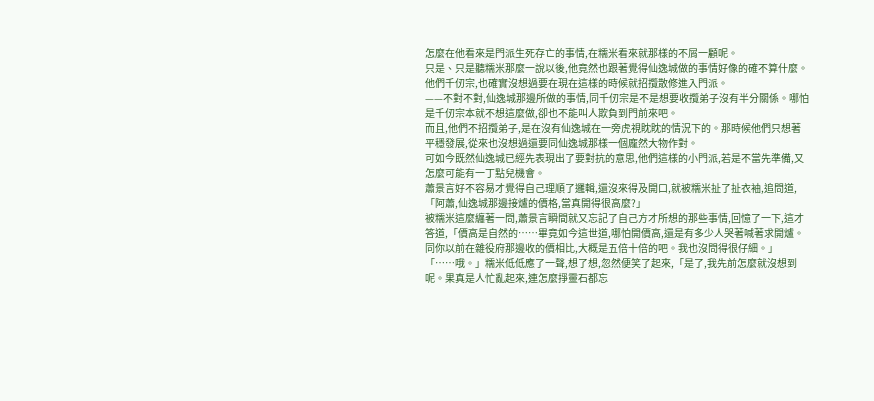怎麼在他看來是門派生死存亡的事情,在糯米看來就那樣的不屑一顧呢。
只是、只是聽糯米那麼一說以後,他竟然也跟著覺得仙逸城做的事情好像的確不算什麼。他們千仞宗,也確實沒想過要在現在這樣的時候就招攬散修進入門派。
——不對不對,仙逸城那邊所做的事情,同千仞宗是不是想要收攬弟子沒有半分關係。哪怕是千仞宗本就不想這麼做,卻也不能叫人欺負到門前來吧。
而且,他們不招攬弟子,是在沒有仙逸城在一旁虎視眈眈的情況下的。那時候他們只想著平穩發展,從來也沒想過還要同仙逸城那樣一個龐然大物作對。
可如今既然仙逸城已經先表現出了要對抗的意思,他們這樣的小門派,若是不當先準備,又怎麼可能有一丁點兒機會。
蕭景言好不容易才覺得自己理順了邏輯,還沒來得及開口,就被糯米扯了扯衣袖,追問道,「阿蕭,仙逸城那邊接爐的價格,當真開得很高麼?」
被糯米這麼纏著一問,蕭景言瞬間就又忘記了自己方才所想的那些事情,回憶了一下,這才答道,「價高是自然的……畢竟如今這世道,哪怕開價高,還是有多少人哭著喊著求開爐。同你以前在雜役府那邊收的價相比,大概是五倍十倍的吧。我也沒問得很仔細。」
「……哦。」糯米低低應了一聲,想了想,忽然便笑了起來,「是了,我先前怎麼就沒想到呢。果真是人忙亂起來,連怎麼掙靈石都忘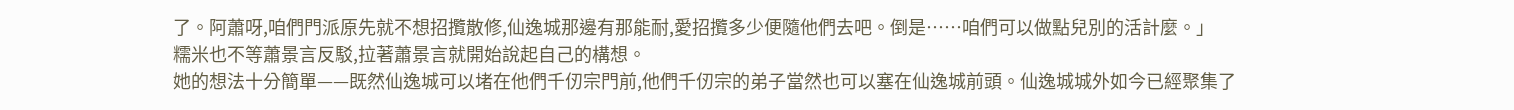了。阿蕭呀,咱們門派原先就不想招攬散修,仙逸城那邊有那能耐,愛招攬多少便隨他們去吧。倒是……咱們可以做點兒別的活計麼。」
糯米也不等蕭景言反駁,拉著蕭景言就開始說起自己的構想。
她的想法十分簡單——既然仙逸城可以堵在他們千仞宗門前,他們千仞宗的弟子當然也可以塞在仙逸城前頭。仙逸城城外如今已經聚集了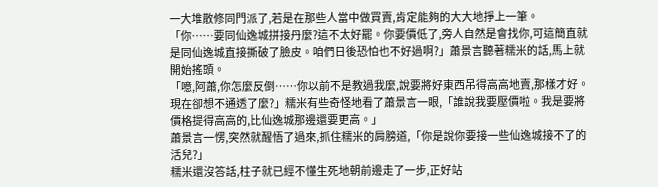一大堆散修同門派了,若是在那些人當中做買賣,肯定能夠的大大地掙上一筆。
「你……要同仙逸城拼接丹麼?這不太好罷。你要價低了,旁人自然是會找你,可這簡直就是同仙逸城直接撕破了臉皮。咱們日後恐怕也不好過啊?」蕭景言聽著糯米的話,馬上就開始搖頭。
「噫,阿蕭,你怎麼反倒……你以前不是教過我麼,說要將好東西吊得高高地賣,那樣才好。現在卻想不通透了麼?」糯米有些奇怪地看了蕭景言一眼,「誰說我要壓價啦。我是要將價格提得高高的,比仙逸城那邊還要更高。」
蕭景言一愣,突然就醒悟了過來,抓住糯米的肩膀道,「你是說你要接一些仙逸城接不了的活兒?」
糯米還沒答話,柱子就已經不懂生死地朝前邊走了一步,正好站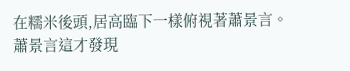在糯米後頭,居高臨下一樣俯視著蕭景言。
蕭景言這才發現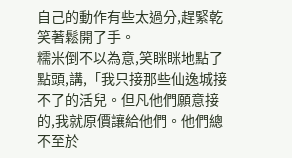自己的動作有些太過分,趕緊乾笑著鬆開了手。
糯米倒不以為意,笑眯眯地點了點頭,講,「我只接那些仙逸城接不了的活兒。但凡他們願意接的,我就原價讓給他們。他們總不至於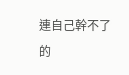連自己幹不了的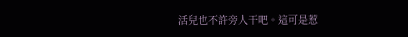活兒也不許旁人干吧。這可是惹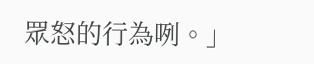眾怒的行為咧。」